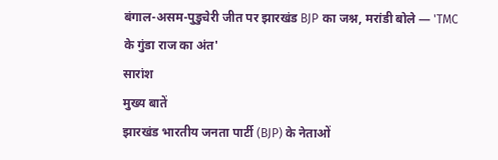बंगाल-असम-पुडुचेरी जीत पर झारखंड BJP का जश्न, मरांडी बोले — 'TMC के गुंडा राज का अंत'
सारांश
मुख्य बातें
झारखंड भारतीय जनता पार्टी (BJP) के नेताओं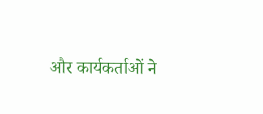और कार्यकर्ताओं ने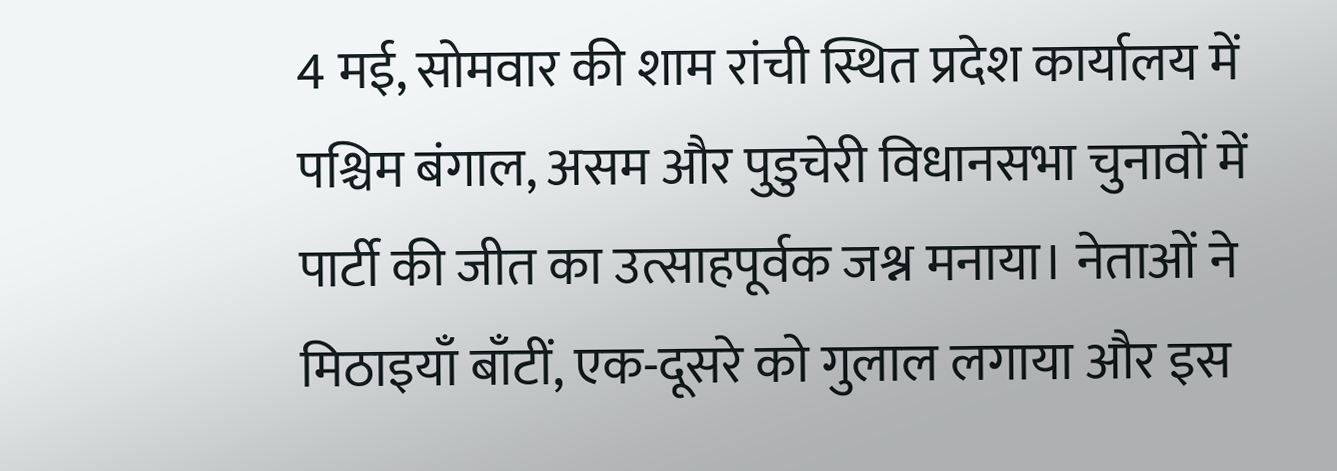4 मई, सोमवार की शाम रांची स्थित प्रदेश कार्यालय में पश्चिम बंगाल, असम और पुडुचेरी विधानसभा चुनावों में पार्टी की जीत का उत्साहपूर्वक जश्न मनाया। नेताओं ने मिठाइयाँ बाँटीं, एक-दूसरे को गुलाल लगाया और इस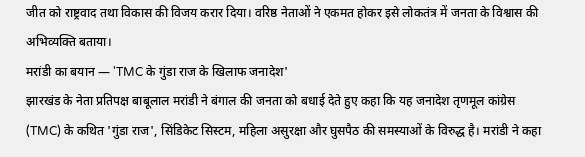जीत को राष्ट्रवाद तथा विकास की विजय करार दिया। वरिष्ठ नेताओं ने एकमत होकर इसे लोकतंत्र में जनता के विश्वास की अभिव्यक्ति बताया।
मरांडी का बयान — 'TMC के गुंडा राज के खिलाफ जनादेश'
झारखंड के नेता प्रतिपक्ष बाबूलाल मरांडी ने बंगाल की जनता को बधाई देते हुए कहा कि यह जनादेश तृणमूल कांग्रेस (TMC) के कथित 'गुंडा राज', सिंडिकेट सिस्टम, महिला असुरक्षा और घुसपैठ की समस्याओं के विरुद्ध है। मरांडी ने कहा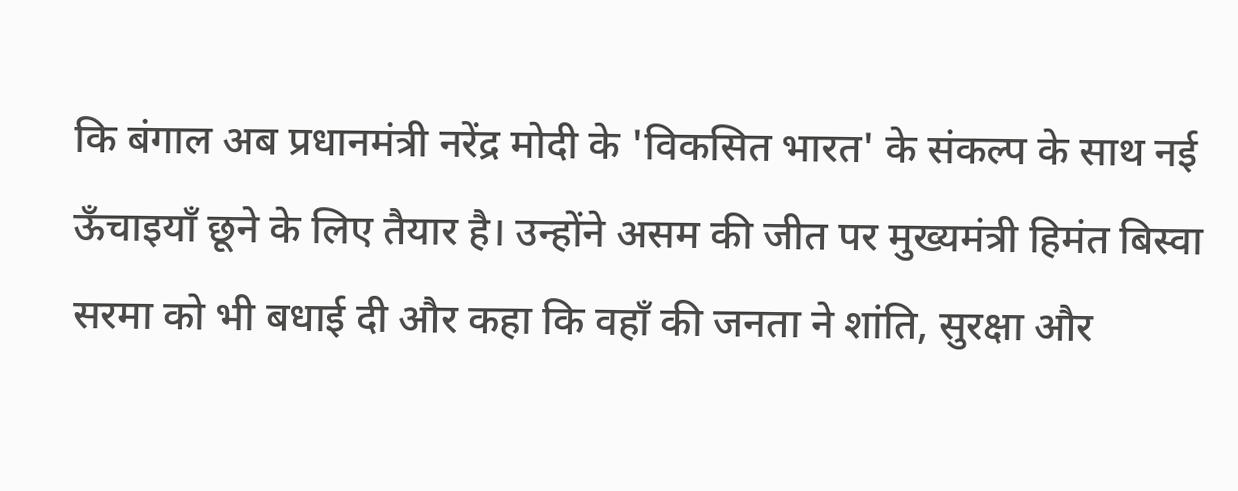कि बंगाल अब प्रधानमंत्री नरेंद्र मोदी के 'विकसित भारत' के संकल्प के साथ नई ऊँचाइयाँ छूने के लिए तैयार है। उन्होंने असम की जीत पर मुख्यमंत्री हिमंत बिस्वा सरमा को भी बधाई दी और कहा कि वहाँ की जनता ने शांति, सुरक्षा और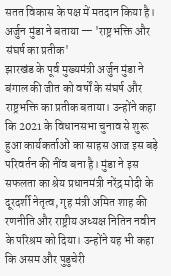सतत विकास के पक्ष में मतदान किया है।
अर्जुन मुंडा ने बताया — 'राष्ट्रभक्ति और संघर्ष का प्रतीक'
झारखंड के पूर्व मुख्यमंत्री अर्जुन मुंडा ने बंगाल की जीत को वर्षों के संघर्ष और राष्ट्रभक्ति का प्रतीक बताया। उन्होंने कहा कि 2021 के विधानसभा चुनाव से शुरू हुआ कार्यकर्ताओं का साहस आज इस बड़े परिवर्तन की नींव बना है। मुंडा ने इस सफलता का श्रेय प्रधानमंत्री नरेंद्र मोदी के दूरदर्शी नेतृत्व, गृह मंत्री अमित शाह की रणनीति और राष्ट्रीय अध्यक्ष नितिन नवीन के परिश्रम को दिया। उन्होंने यह भी कहा कि असम और पुडुचेरी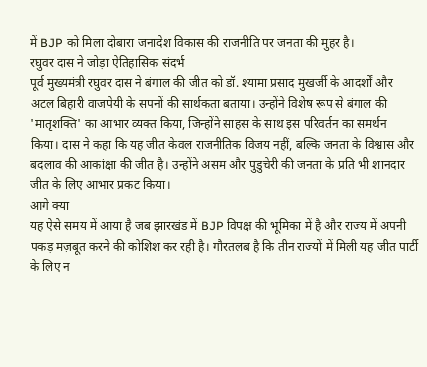में BJP को मिला दोबारा जनादेश विकास की राजनीति पर जनता की मुहर है।
रघुवर दास ने जोड़ा ऐतिहासिक संदर्भ
पूर्व मुख्यमंत्री रघुवर दास ने बंगाल की जीत को डॉ. श्यामा प्रसाद मुखर्जी के आदर्शों और अटल बिहारी वाजपेयी के सपनों की सार्थकता बताया। उन्होंने विशेष रूप से बंगाल की 'मातृशक्ति' का आभार व्यक्त किया, जिन्होंने साहस के साथ इस परिवर्तन का समर्थन किया। दास ने कहा कि यह जीत केवल राजनीतिक विजय नहीं, बल्कि जनता के विश्वास और बदलाव की आकांक्षा की जीत है। उन्होंने असम और पुडुचेरी की जनता के प्रति भी शानदार जीत के लिए आभार प्रकट किया।
आगे क्या
यह ऐसे समय में आया है जब झारखंड में BJP विपक्ष की भूमिका में है और राज्य में अपनी पकड़ मज़बूत करने की कोशिश कर रही है। गौरतलब है कि तीन राज्यों में मिली यह जीत पार्टी के लिए न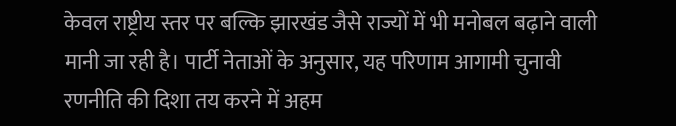केवल राष्ट्रीय स्तर पर बल्कि झारखंड जैसे राज्यों में भी मनोबल बढ़ाने वाली मानी जा रही है। पार्टी नेताओं के अनुसार, यह परिणाम आगामी चुनावी रणनीति की दिशा तय करने में अहम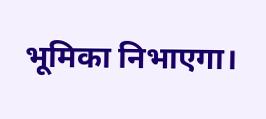भूमिका निभाएगा।